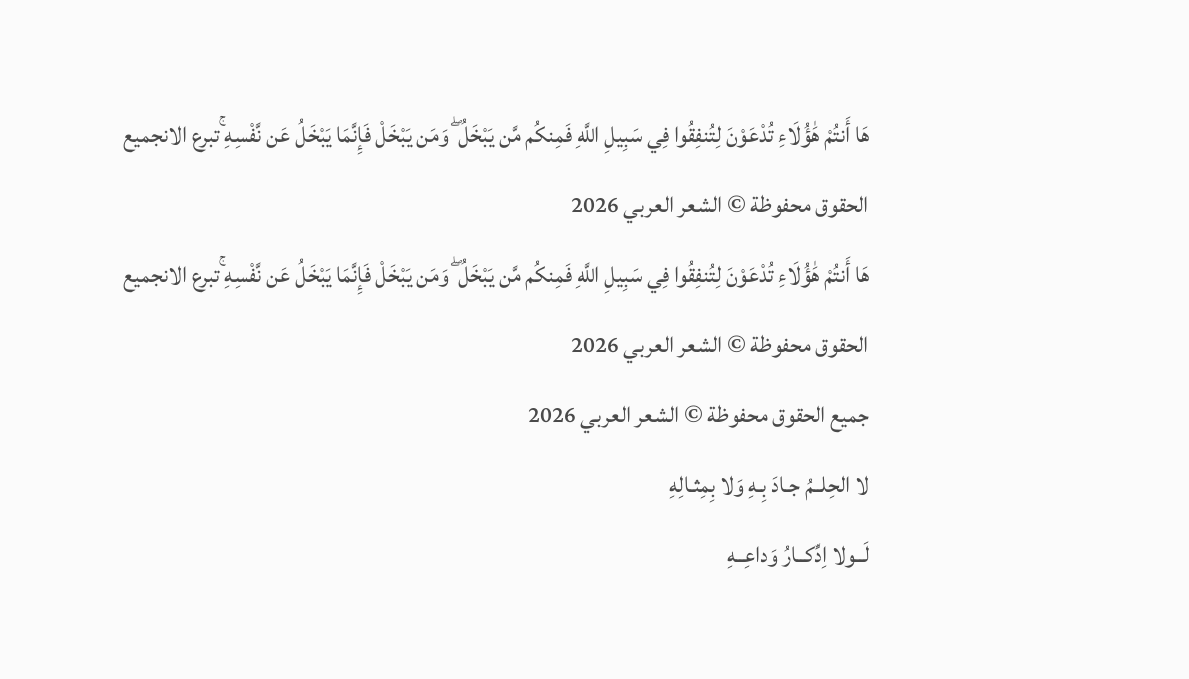هَا أَنتُمْ هَٰؤُلَاءِ تُدْعَوْنَ لِتُنفِقُوا فِي سَبِيلِ اللَّهِ فَمِنكُم مَّن يَبْخَلُ ۖ وَمَن يَبْخَلْ فَإِنَّمَا يَبْخَلُ عَن نَّفْسِهِ ۚتبرع الانجميع الحقوق محفوظة © الشعر العربي 2026
هَا أَنتُمْ هَٰؤُلَاءِ تُدْعَوْنَ لِتُنفِقُوا فِي سَبِيلِ اللَّهِ فَمِنكُم مَّن يَبْخَلُ ۖ وَمَن يَبْخَلْ فَإِنَّمَا يَبْخَلُ عَن نَّفْسِهِ ۚتبرع الانجميع الحقوق محفوظة © الشعر العربي 2026
جميع الحقوق محفوظة © الشعر العربي 2026
لا الحِلــمُ جـادَ بِـهِ وَلا بِمِثـالِهِ
لَــولا اِدِّكــارُ وَداعِــهِ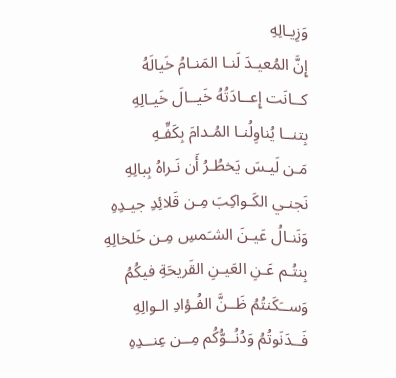وَزِيـالِهِ
إِنَّ المُعيـدَ لَنـا المَنـامُ خَيالَهُ
كــانَت إِعــادَتُهُ خَيــالَ خَيـالِهِ
بِتنــا يُناوِلُنـا المُـدامَ بِكَفِّـهِ
مَـن لَيـسَ يَخطُـرُ أَن نَـراهُ بِبالِهِ
نَجنـي الكَـواكِبَ مِـن قَلائِدِ جيـدِهِ
وَنَنـالُ عَيـنَ الشـَمسِ مِـن خَلخالِهِ
بِنتُـم عَـنِ العَيـنِ القَريحَةِ فيكُمُ
وَســَكَنتُمُ ظَــنَّ الفُـؤادِ الـوالِهِ
فَــدَنَوتُمُ وَدُنُــوُّكُم مِــن عِنــدِهِ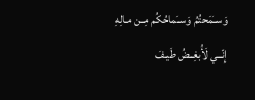وَســَمَحتُمُ وَســَماحُكُم مِــن مـالِهِ
إِنّــي لَأُبغِــضُ طَيـفَ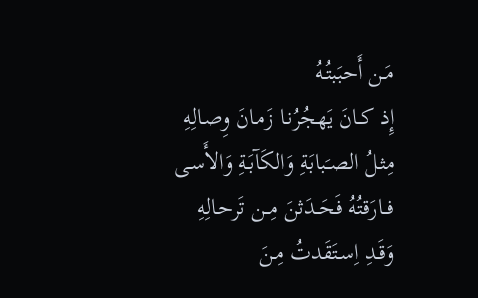مَـن أَحبَبتُـهُ
إِذ كــانَ يَهجُرُنـا زَمـانَ وِصـالِهِ
مِثـلُ الصـَبابَةِ وَالكَآبَـةِ وَالأَسـى
فــارَقتُهُ فَحَــدَثنَ مِــن تَرحـالِهِ
وَقَـدِ اِسـتَقَدتُ مِـنَ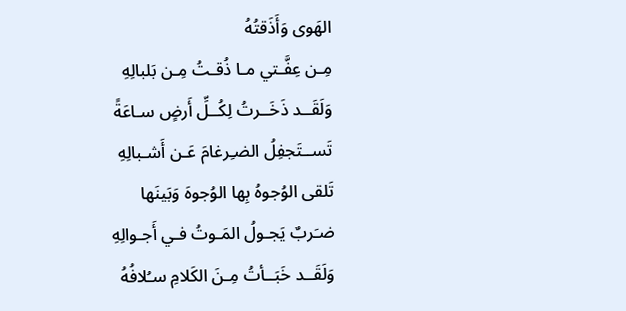الهَوى وَأَذَقتُهُ
مِـن عِفَّـتي مـا ذُقـتُ مِـن بَلبالِهِ
وَلَقَــد ذَخَــرتُ لِكُــلِّ أَرضٍ سـاعَةً
تَســتَجفِلُ الضـِرغامَ عَـن أَشـبالِهِ
تَلقى الوُجوهُ بِها الوُجوهَ وَبَينَها
ضـَربٌ يَجـولُ المَـوتُ فـي أَجـوالِهِ
وَلَقَــد خَبَــأتُ مِـنَ الكَلامِ سـُلافُهُ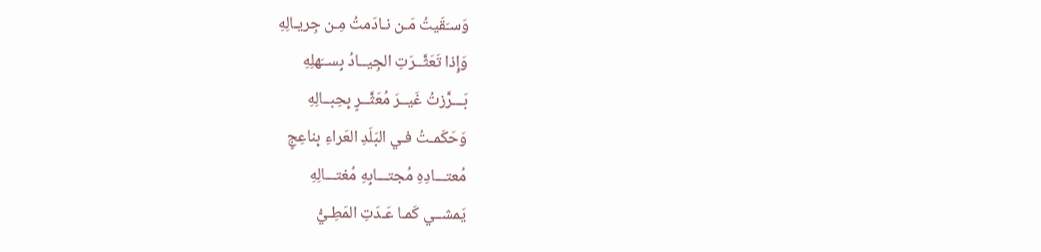وَسـَقَيتُ مَـن نـادَمتُ مِـن جِريـالِهِ
وَإِذا تَعَثَّــرَتِ الجِيــادُ بِســَهلِهِ
بَـــرَّزتُ غَيــرَ مُعَثَّــرٍ بِحِبــالِهِ
وَحَكَمـتُ فـي البَلَدِ العَراءِ بِناعِجٍ
مُعتـــادِهِ مُجتـــابِهِ مُغتـــالِهِ
يَمشــي كَمـا عَـدَتِ المَطِـيُّ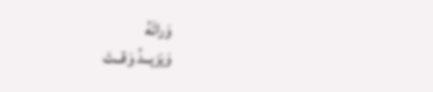وَرائَهُ
وَيَزيــدُ وَقــتَ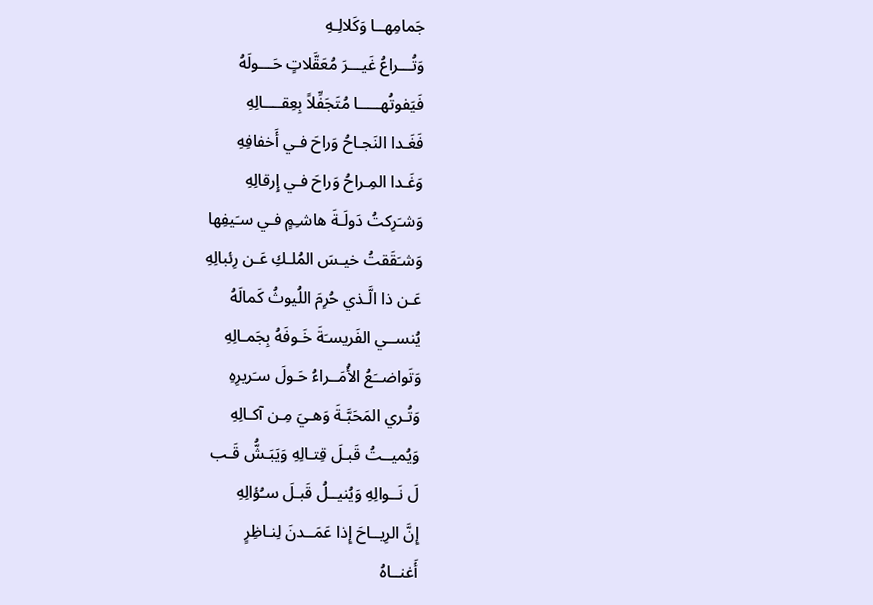جَمامِهــا وَكَلالِـهِ
وَتُـــراعُ غَيـــرَ مُعَقَّلاتٍ حَـــولَهُ
فَيَفوتُهـــــا مُتَجَفِّلاً بِعِقــــالِهِ
فَغَـدا النَجـاحُ وَراحَ فـي أَخفافِهِ
وَغَـدا المِـراحُ وَراحَ فـي إِرقالِهِ
وَشـَرِكتُ دَولَـةَ هاشـِمٍ فـي سـَيفِها
وَشـَقَقتُ خيـسَ المُلـكِ عَـن رِئبالِهِ
عَـن ذا الَّـذي حُرِمَ اللُيوثُ كَمالَهُ
يُنســي الفَريسـَةَ خَـوفَهُ بِجَمـالِهِ
وَتَواضــَعُ الأُمَــراءُ حَـولَ سـَريرِهِ
وَتُـري المَحَبَّـةَ وَهـيَ مِـن آكـالِهِ
وَيُميــتُ قَبـلَ قِتـالِهِ وَيَبَـشُّ قَـب
لَ نَــوالِهِ وَيُنيــلُ قَبـلَ سـُؤالِهِ
إِنَّ الرِيــاحَ إِذا عَمَــدنَ لِنـاظِرٍ
أَغنــاهُ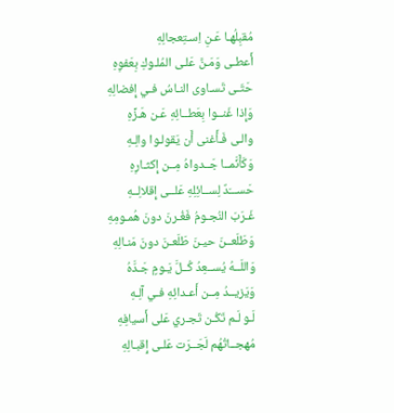مُقبِلُهـا عَـنِ اِسـتِعجالِهِ
أَعطـى وَمَـنَّ عَلـى المُلـوكِ بِعَفوِهِ
حَتّـى تَسـاوى النـاسُ فـي إِفضالِهِ
وَإِذا غَنــوا بِعَطــائِهِ عَـن هَـزِّهِ
والـى فَـأَغنى أَن يَقولـوا والِـهِ
وَكَأَنَّمــا جَــدواهُ مِــن إِكثـارِهِ
حَســـَدٌ لِســائِلِهِ عَلــى إِقلالِــهِ
غَـرَبَ النُجـومُ فَغُـرنَ دونَ هُمـومِهِ
وَطَلَعــنَ حيـنَ طَلَعـنَ دونَ مَنـالِهِ
وَاللَــهُ يُســعِدُ كُــلَّ يَـومٍ جَـدَّهُ
وَيَزيــدُ مِــن أَعـدائِهِ فـي آلِـهِ
لَـو لَـم تَكُـن تَجـري عَلى أَسيافِهِ
مُهجــاتُهُم لَجَــرَت عَلـى إِقبـالِهِ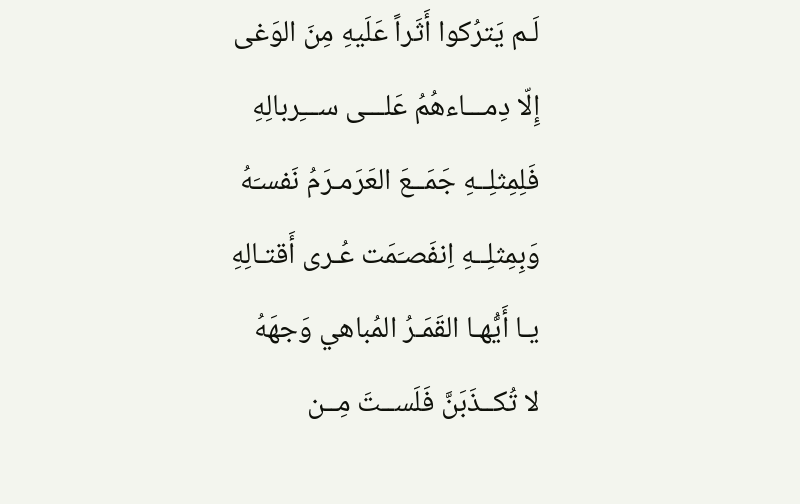لَـم يَترُكوا أَثَراً عَلَيهِ مِنَ الوَغى
إِلّا دِمـــاءهُمُ عَلـــى ســـِربالِهِ
فَلِمِثلِــهِ جَمَــعَ العَرَمـرَمُ نَفسـَهُ
وَبِمِثلِــهِ اِنفَصـَمَت عُـرى أَقتـالِهِ
يـا أَيُّهـا القَمَـرُ المُباهي وَجهَهُ
لا تُكــذَبَنَّ فَلَســتَ مِــن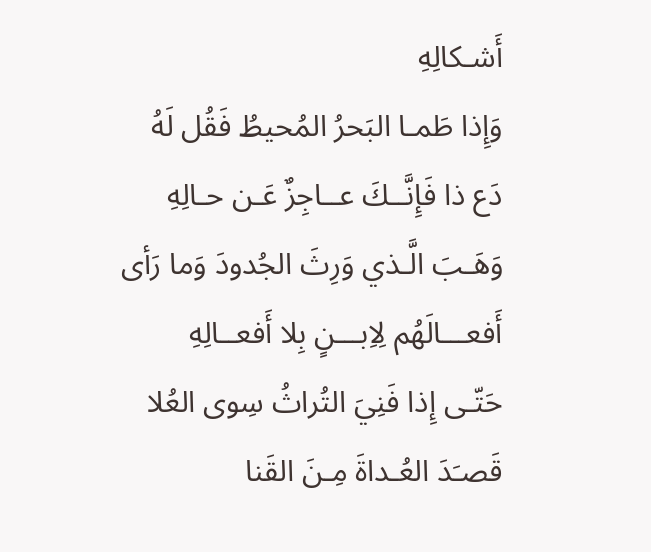أَشـكالِهِ
وَإِذا طَمـا البَحرُ المُحيطُ فَقُل لَهُ
دَع ذا فَإِنَّــكَ عــاجِزٌ عَـن حـالِهِ
وَهَـبَ الَّـذي وَرِثَ الجُدودَ وَما رَأى
أَفعـــالَهُم لِاِبـــنٍ بِلا أَفعــالِهِ
حَتّـى إِذا فَنِيَ التُراثُ سِوى العُلا
قَصـَدَ العُـداةَ مِـنَ القَنا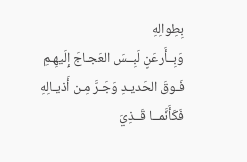بِطِوالِهِ
وَبِــأَرعَنٍ لَبِــسَ العَجـاجَ إِلَيهِـمِ
فَـوقَ الحَديـدِ وَجَـرَّ مِـن أَذيـالِهِ
فَكَأَنَّمــا قَــذِيَ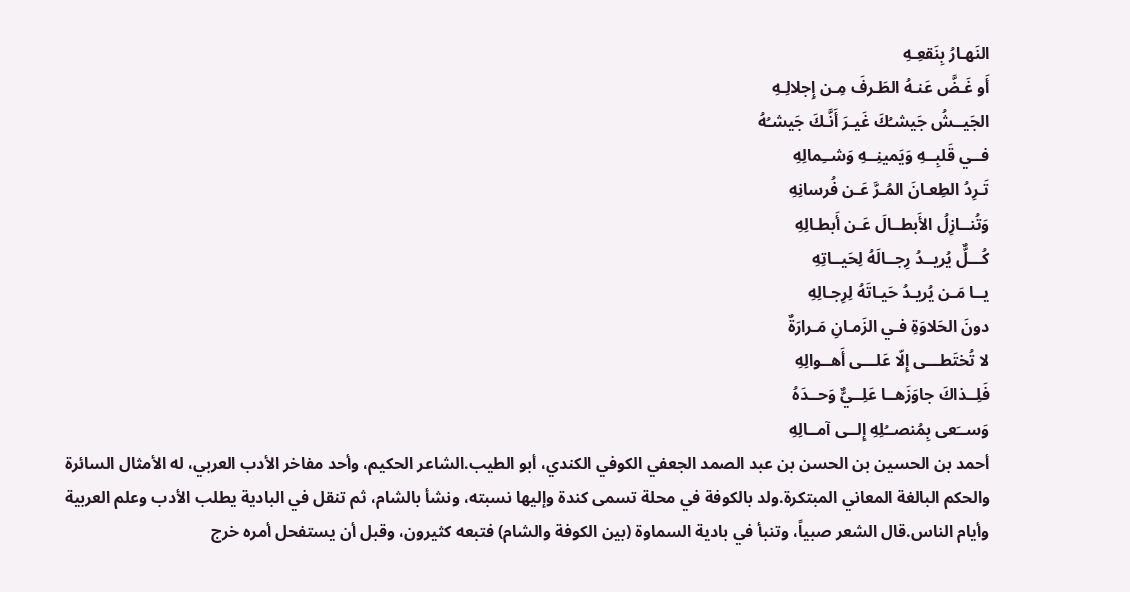النَهـارُ بِنَقعِـهِ
أَو غَـضَّ عَنـهُ الطَـرفَ مِـن إِجلالِـهِ
الجَيــشُ جَيشـُكَ غَيـرَ أَنَّـكَ جَيشـُهُ
فــي قَلبِــهِ وَيَمينِــهِ وَشــِمالِهِ
تَـرِدُ الطِعـانَ المُـرَّ عَـن فُرسانِهِ
وَتُنــازِلُ الأَبطــالَ عَـن أَبطـالِهِ
كُـــلٌّ يُريــدُ رِجــالَهُ لِحَيــاتِهِ
يــا مَـن يُريـدُ حَيـاتَهُ لِرِجـالِهِ
دونَ الحَلاوَةِ فـي الزَمـانِ مَـرارَةٌ
لا تُختَطـــى إِلّا عَلـــى أَهــوالِهِ
فَلِــذاكَ جاوَزَهــا عَلِــيٌّ وَحــدَهُ
وَســَعى بِمُنصــُلِهِ إِلــى آمــالِهِ
أحمد بن الحسين بن الحسن بن عبد الصمد الجعفي الكوفي الكندي، أبو الطيب.الشاعر الحكيم، وأحد مفاخر الأدب العربي، له الأمثال السائرة والحكم البالغة المعاني المبتكرة.ولد بالكوفة في محلة تسمى كندة وإليها نسبته، ونشأ بالشام، ثم تنقل في البادية يطلب الأدب وعلم العربية وأيام الناس.قال الشعر صبياً، وتنبأ في بادية السماوة (بين الكوفة والشام) فتبعه كثيرون، وقبل أن يستفحل أمره خرج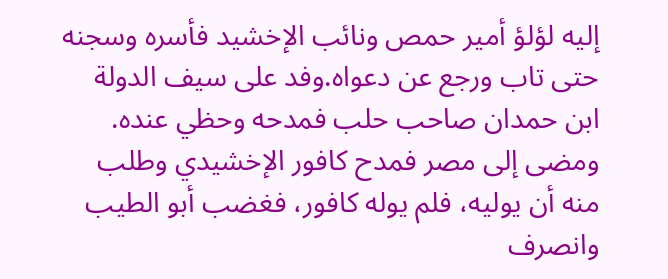إليه لؤلؤ أمير حمص ونائب الإخشيد فأسره وسجنه حتى تاب ورجع عن دعواه.وفد على سيف الدولة ابن حمدان صاحب حلب فمدحه وحظي عنده. ومضى إلى مصر فمدح كافور الإخشيدي وطلب منه أن يوليه، فلم يوله كافور، فغضب أبو الطيب وانصرف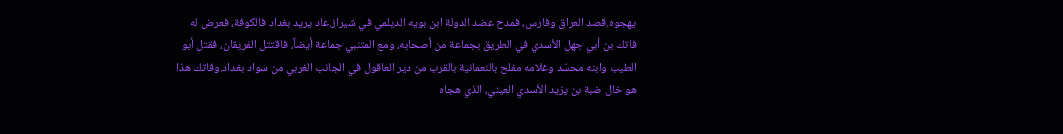يهجوه.قصد العراق وفارس، فمدح عضد الدولة ابن بويه الديلمي في شيراز.عاد يريد بغداد فالكوفة، فعرض له فاتك بن أبي جهل الأسدي في الطريق بجماعة من أصحابه، ومع المتنبي جماعة أيضاً، فاقتتل الفريقان، فقتل أبو الطيب وابنه محسّد وغلامه مفلح بالنعمانية بالقرب من دير العاقول في الجانب الغربي من سواد بغداد.وفاتك هذا هو خال ضبة بن يزيد الأسدي العيني، الذي هجاه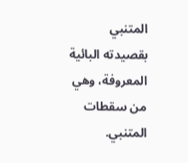المتنبي بقصيدته البائية المعروفة، وهي من سقطات المتنبي.